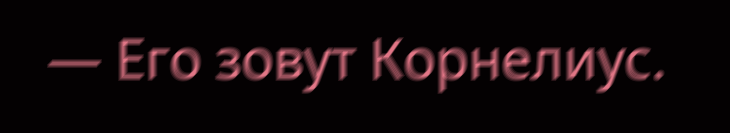— Его зовут Корнелиус.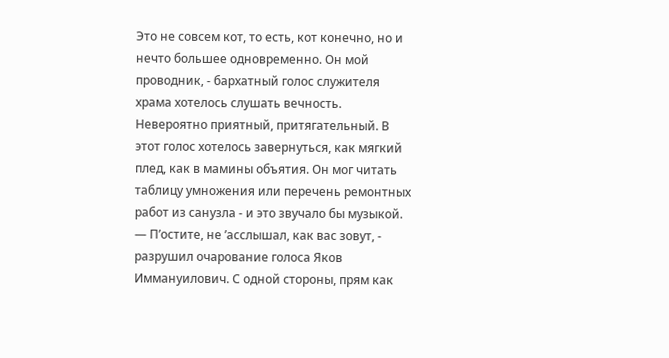Это не совсем кот, то есть, кот конечно, но и нечто большее одновременно. Он мой проводник, - бархатный голос служителя храма хотелось слушать вечность. Невероятно приятный, притягательный. В этот голос хотелось завернуться, как мягкий плед, как в мамины объятия. Он мог читать таблицу умножения или перечень ремонтных работ из санузла - и это звучало бы музыкой.
— П’остите, не ’асслышал, как вас зовут, - разрушил очарование голоса Яков Иммануилович. С одной стороны, прям как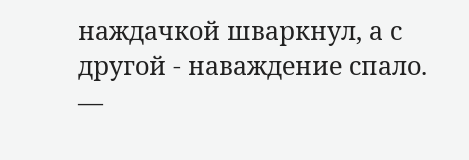наждачкой шваркнул, а с другой - наваждение спало.
—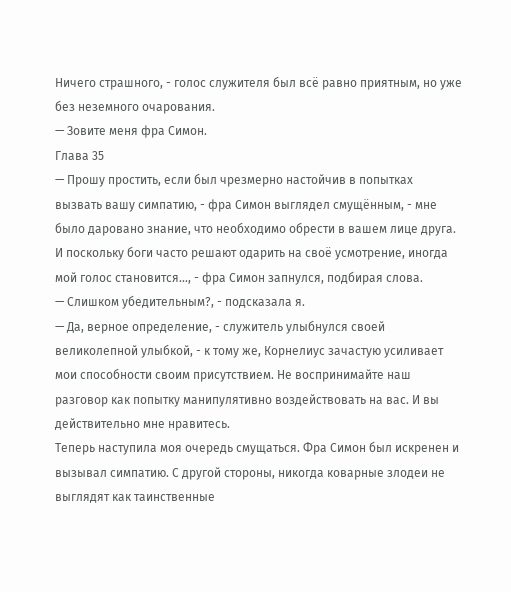Ничего страшного, - голос служителя был всё равно приятным, но уже без неземного очарования.
— Зовите меня фра Симон.
Глава 35
— Прошу простить, если был чрезмерно настойчив в попытках вызвать вашу симпатию, - фра Симон выглядел смущённым, - мне было даровано знание, что необходимо обрести в вашем лице друга. И поскольку боги часто решают одарить на своё усмотрение, иногда мой голос становится…, - фра Симон запнулся, подбирая слова.
— Слишком убедительным?, - подсказала я.
— Да, верное определение, - служитель улыбнулся своей великолепной улыбкой, - к тому же, Корнелиус зачастую усиливает мои способности своим присутствием. Не воспринимайте наш разговор как попытку манипулятивно воздействовать на вас. И вы действительно мне нравитесь.
Теперь наступила моя очередь смущаться. Фра Симон был искренен и вызывал симпатию. С другой стороны, никогда коварные злодеи не выглядят как таинственные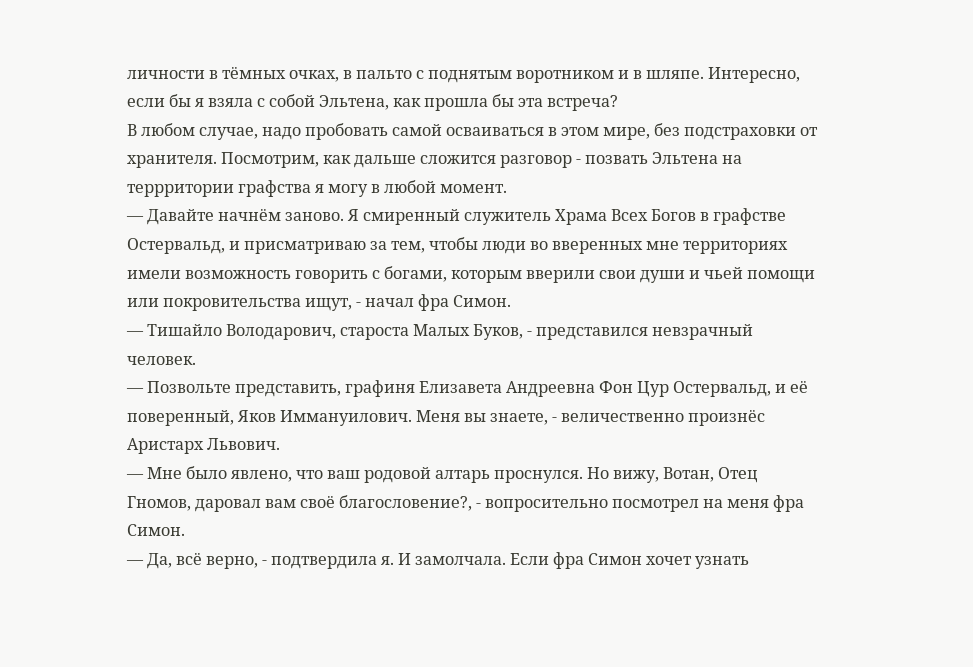личности в тёмных очках, в пальто с поднятым воротником и в шляпе. Интересно, если бы я взяла с собой Эльтена, как прошла бы эта встреча?
В любом случае, надо пробовать самой осваиваться в этом мире, без подстраховки от хранителя. Посмотрим, как дальше сложится разговор - позвать Эльтена на террритории графства я могу в любой момент.
— Давайте начнём заново. Я смиренный служитель Храма Всех Богов в графстве Остервальд, и присматриваю за тем, чтобы люди во вверенных мне территориях имели возможность говорить с богами, которым вверили свои души и чьей помощи или покровительства ищут, - начал фра Симон.
— Тишайло Володарович, староста Малых Буков, - представился невзрачный человек.
— Позвольте представить, графиня Елизавета Андреевна Фон Цур Остервальд, и её поверенный, Яков Иммануилович. Меня вы знаете, - величественно произнёс Аристарх Львович.
— Мне было явлено, что ваш родовой алтарь проснулся. Но вижу, Вотан, Отец Гномов, даровал вам своё благословение?, - вопросительно посмотрел на меня фра Симон.
— Да, всё верно, - подтвердила я. И замолчала. Если фра Симон хочет узнать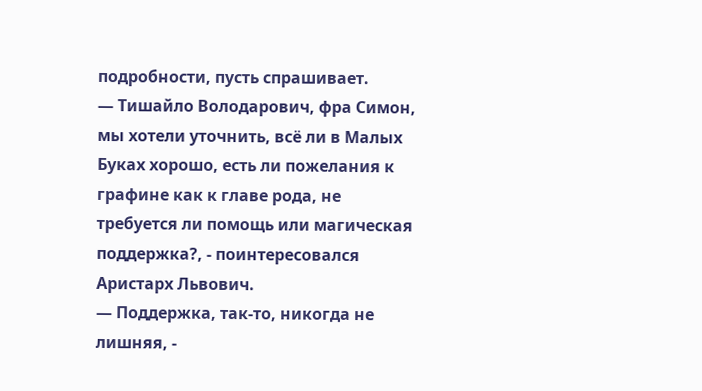подробности, пусть спрашивает.
— Тишайло Володарович, фра Симон, мы хотели уточнить, всё ли в Малых Буках хорошо, есть ли пожелания к графине как к главе рода, не требуется ли помощь или магическая поддержка?, - поинтересовался Аристарх Львович.
— Поддержка, так-то, никогда не лишняя, -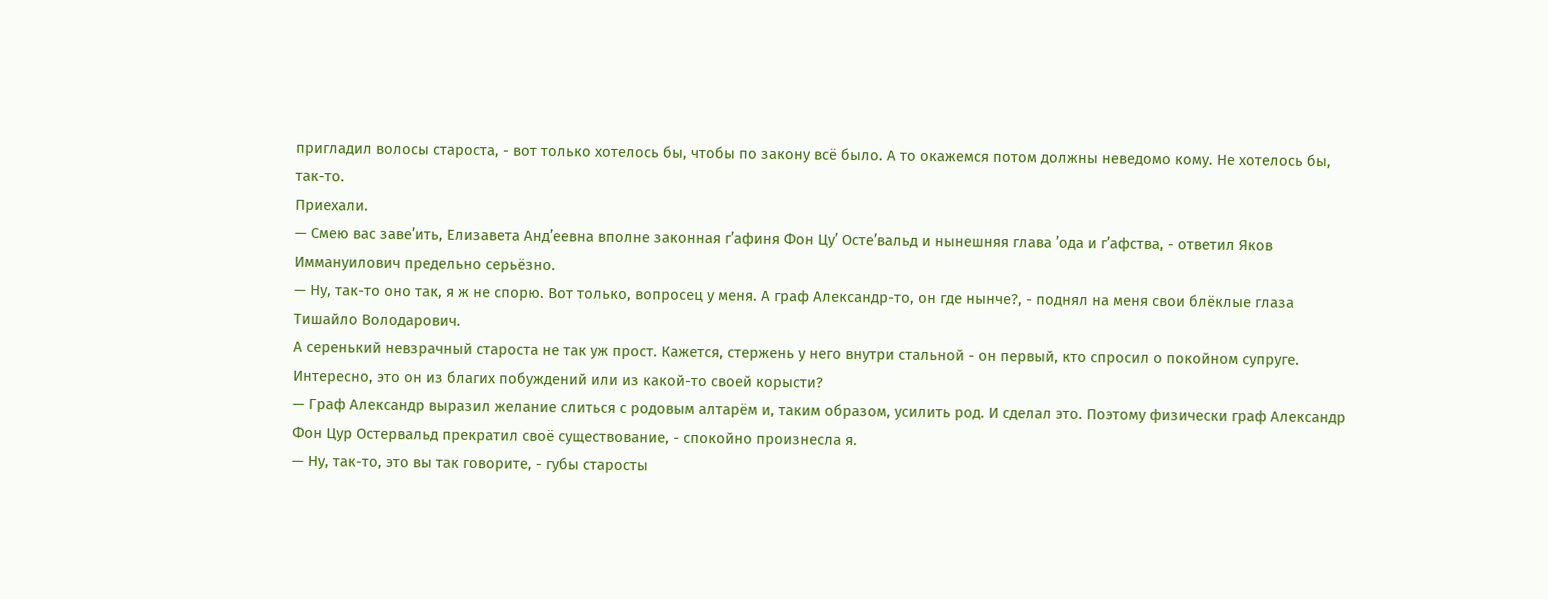пригладил волосы староста, - вот только хотелось бы, чтобы по закону всё было. А то окажемся потом должны неведомо кому. Не хотелось бы, так-то.
Приехали.
— Смею вас заве’ить, Елизавета Анд’еевна вполне законная г’афиня Фон Цу’ Осте’вальд и нынешняя глава ’ода и г’афства, - ответил Яков Иммануилович предельно серьёзно.
— Ну, так-то оно так, я ж не спорю. Вот только, вопросец у меня. А граф Александр-то, он где нынче?, - поднял на меня свои блёклые глаза Тишайло Володарович.
А серенький невзрачный староста не так уж прост. Кажется, стержень у него внутри стальной - он первый, кто спросил о покойном супруге. Интересно, это он из благих побуждений или из какой-то своей корысти?
— Граф Александр выразил желание слиться с родовым алтарём и, таким образом, усилить род. И сделал это. Поэтому физически граф Александр Фон Цур Остервальд прекратил своё существование, - спокойно произнесла я.
— Ну, так-то, это вы так говорите, - губы старосты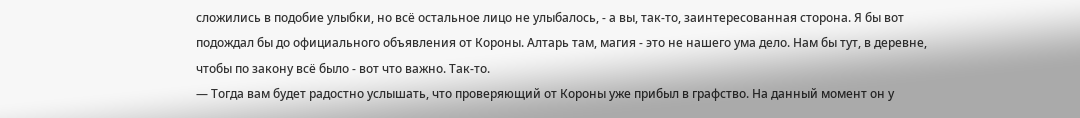сложились в подобие улыбки, но всё остальное лицо не улыбалось, - а вы, так-то, заинтересованная сторона. Я бы вот подождал бы до официального объявления от Короны. Алтарь там, магия - это не нашего ума дело. Нам бы тут, в деревне, чтобы по закону всё было - вот что важно. Так-то.
— Тогда вам будет радостно услышать, что проверяющий от Короны уже прибыл в графство. На данный момент он у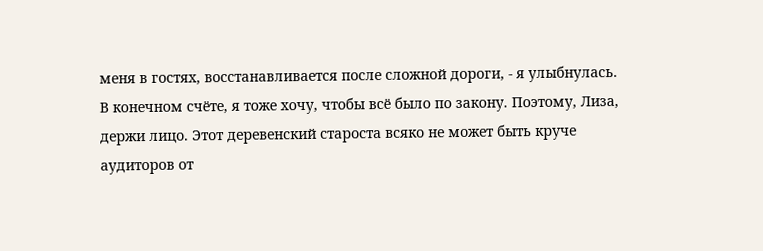меня в гостях, восстанавливается после сложной дороги, - я улыбнулась. В конечном счёте, я тоже хочу, чтобы всё было по закону. Поэтому, Лиза, держи лицо. Этот деревенский староста всяко не может быть круче аудиторов от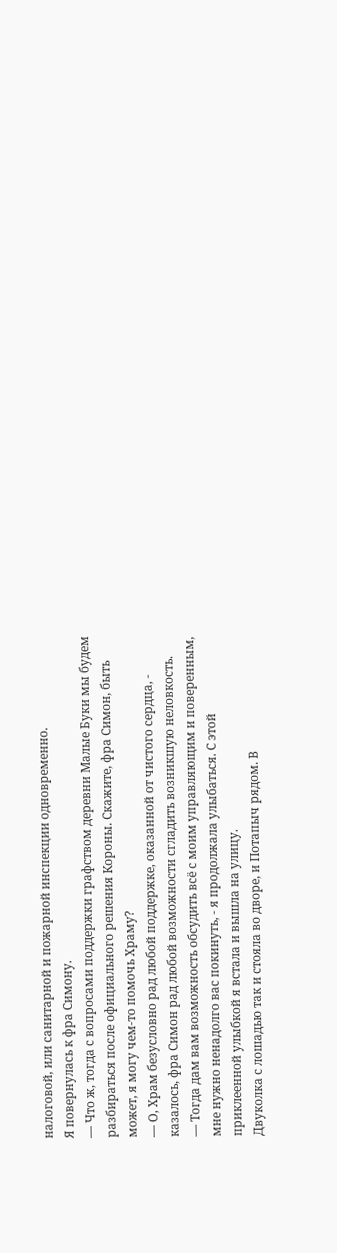налоговой, или санитарной и пожарной инспекции одновременно.
Я повернулась к фра Симону.
— Что ж, тогда с вопросами поддержки графством деревни Малые Буки мы будем разбираться после официального решения Короны. Скажите, фра Симон, быть может, я могу чем-то помочь Храму?
— О, Храм безусловно рад любой поддержке, оказанной от чистого сердца, - казалось, фра Симон рад любой возможности сгладить возникшую неловкость.
— Тогда дам вам возможность обсудить всё с моим управляющим и поверенным, мне нужно ненадолго вас покинуть, - я продолжала улыбаться. С этой приклеенной улыбкой я встала и вышла на улицу.
Двуколка с лошадью так и стояла во дворе, и Потапыч рядом. В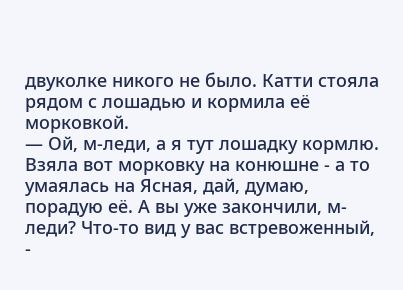двуколке никого не было. Катти стояла рядом с лошадью и кормила её морковкой.
— Ой, м-леди, а я тут лошадку кормлю. Взяла вот морковку на конюшне - а то умаялась на Ясная, дай, думаю, порадую её. А вы уже закончили, м-леди? Что-то вид у вас встревоженный, -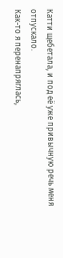Катти щебетала, и под её уже привычную речь меня отпускало.
Как-то я перенапряглась,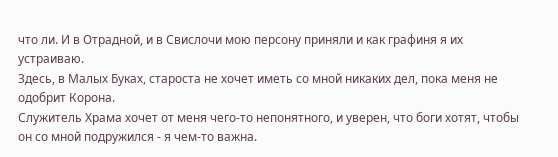что ли. И в Отрадной, и в Свислочи мою персону приняли и как графиня я их устраиваю.
Здесь, в Малых Буках, староста не хочет иметь со мной никаких дел, пока меня не одобрит Корона.
Служитель Храма хочет от меня чего-то непонятного, и уверен, что боги хотят, чтобы он со мной подружился - я чем-то важна.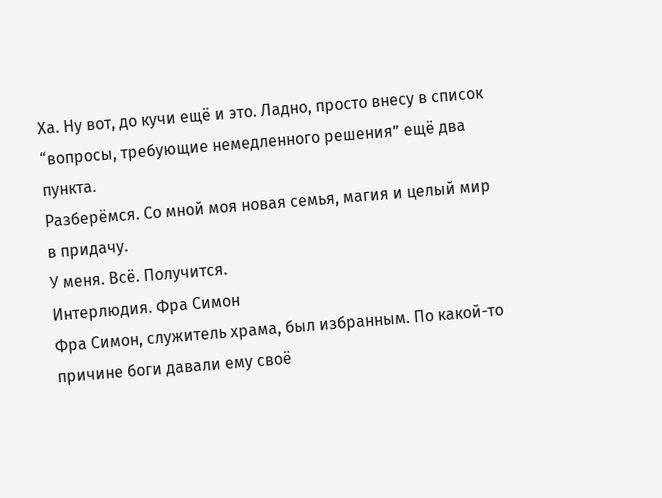Ха. Ну вот, до кучи ещё и это. Ладно, просто внесу в список “вопросы, требующие немедленного решения” ещё два пункта.
Разберёмся. Со мной моя новая семья, магия и целый мир в придачу.
У меня. Всё. Получится.
Интерлюдия. Фра Симон
Фра Симон, служитель храма, был избранным. По какой-то причине боги давали ему своё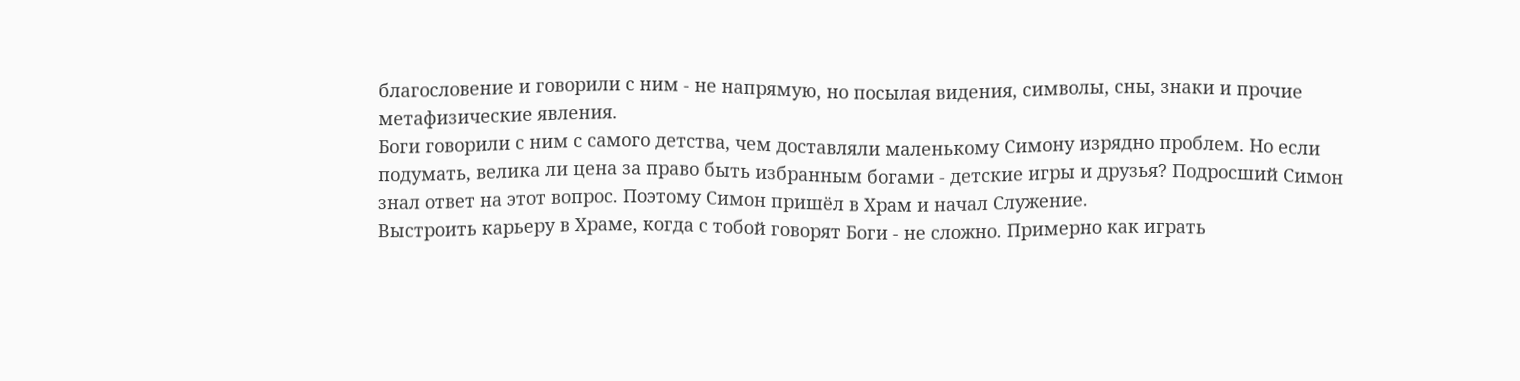благословение и говорили с ним - не напрямую, но посылая видения, символы, сны, знаки и прочие метафизические явления.
Боги говорили с ним с самого детства, чем доставляли маленькому Симону изрядно проблем. Но если подумать, велика ли цена за право быть избранным богами - детские игры и друзья? Подросший Симон знал ответ на этот вопрос. Поэтому Симон пришёл в Храм и начал Служение.
Выстроить карьеру в Храме, когда с тобой говорят Боги - не сложно. Примерно как играть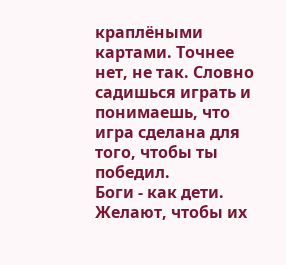краплёными картами. Точнее нет, не так. Словно садишься играть и понимаешь, что игра сделана для того, чтобы ты победил.
Боги - как дети. Желают, чтобы их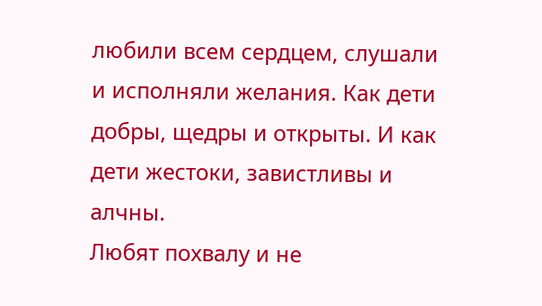любили всем сердцем, слушали и исполняли желания. Как дети добры, щедры и открыты. И как дети жестоки, завистливы и алчны.
Любят похвалу и не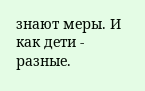знают меры. И как дети - разные.